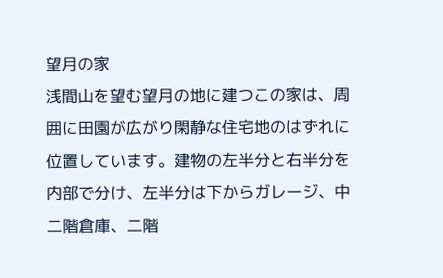望月の家
浅間山を望む望月の地に建つこの家は、周囲に田園が広がり閑静な住宅地のはずれに位置しています。建物の左半分と右半分を内部で分け、左半分は下からガレージ、中二階倉庫、二階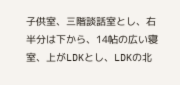子供室、三階談話室とし、右半分は下から、14帖の広い寝室、上がLDKとし、LDKの北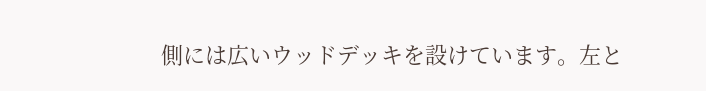側には広いウッドデッキを設けています。左と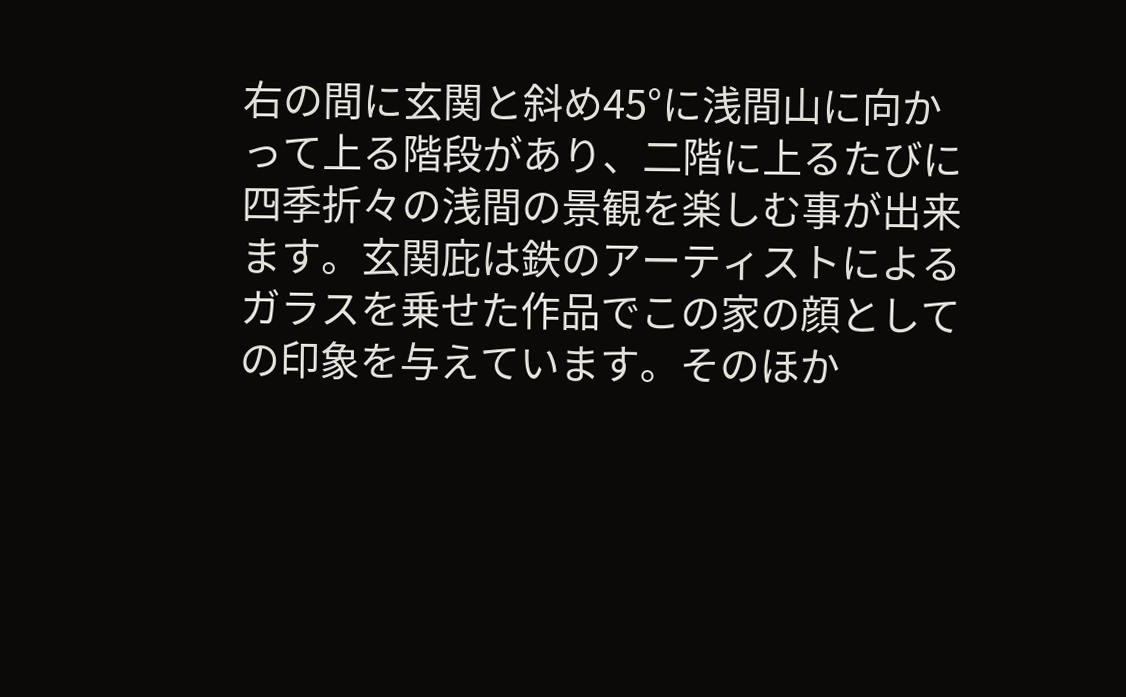右の間に玄関と斜め45°に浅間山に向かって上る階段があり、二階に上るたびに四季折々の浅間の景観を楽しむ事が出来ます。玄関庇は鉄のアーティストによるガラスを乗せた作品でこの家の顔としての印象を与えています。そのほか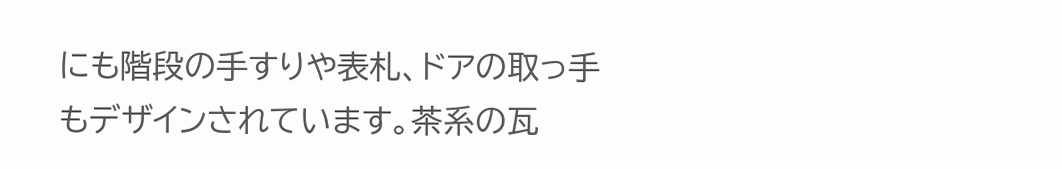にも階段の手すりや表札、ドアの取っ手もデザインされています。茶系の瓦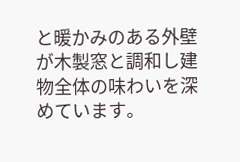と暖かみのある外壁が木製窓と調和し建物全体の味わいを深めています。